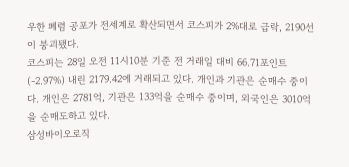우한 폐렴 공포가 전세계로 확산되면서 코스피가 2%대로 급락, 2190선이 붕괴됐다.
코스피는 28일 오전 11시10분 기준 전 거래일 대비 66.71포인트(-2.97%) 내린 2179.42에 거래되고 있다. 개인과 기관은 순매수 중이다. 개인은 2781억, 기관은 133억을 순매수 중이며, 외국인은 3010억을 순매도하고 있다.
삼성바이오로직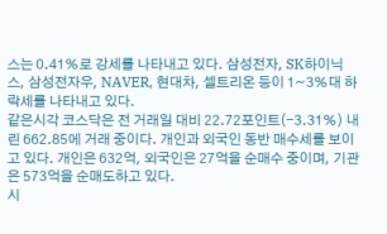스는 0.41%로 강세를 나타내고 있다. 삼성전자, SK하이닉스, 삼성전자우, NAVER, 현대차, 셀트리온 등이 1~3%대 하락세를 나타내고 있다.
같은시각 코스닥은 전 거래일 대비 22.72포인트(-3.31%) 내린 662.85에 거래 중이다. 개인과 외국인 동반 매수세를 보이고 있다. 개인은 632억, 외국인은 27억을 순매수 중이며, 기관은 573억을 순매도하고 있다.
시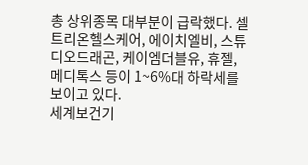총 상위종목 대부분이 급락했다. 셀트리온헬스케어, 에이치엘비, 스튜디오드래곤, 케이엠더블유, 휴젤, 메디톡스 등이 1~6%대 하락세를 보이고 있다.
세계보건기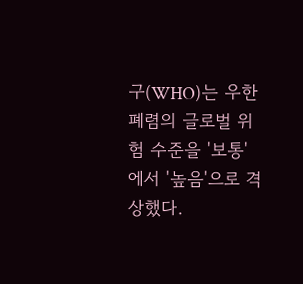구(WHO)는 우한 폐렴의 글로벌 위험 수준을 '보통'에서 '높음'으로 격상했다.